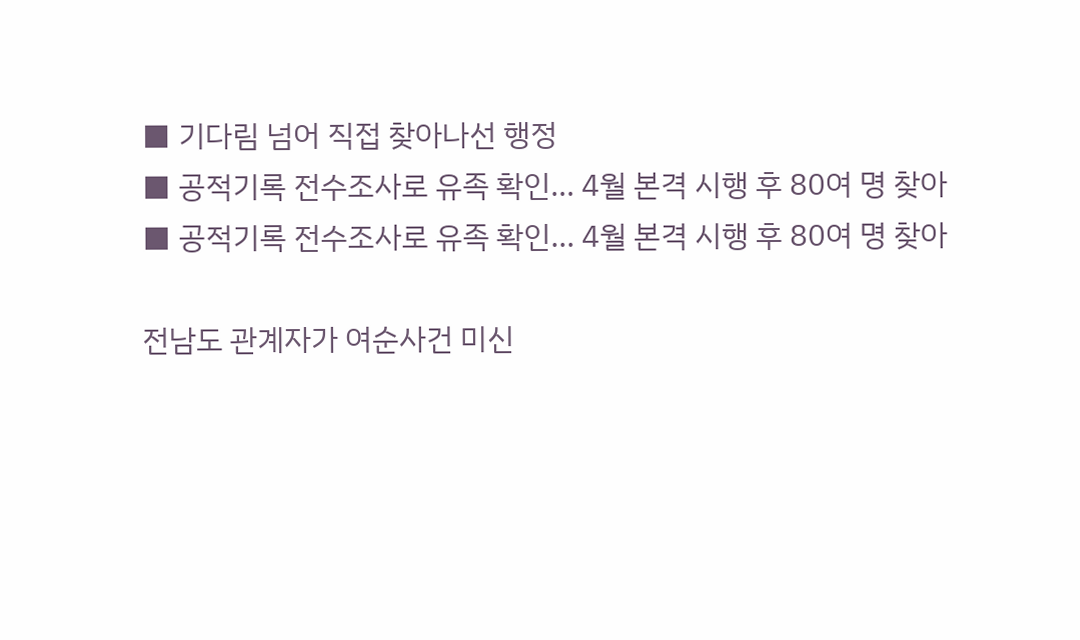■ 기다림 넘어 직접 찾아나선 행정
■ 공적기록 전수조사로 유족 확인… 4월 본격 시행 후 80여 명 찾아
■ 공적기록 전수조사로 유족 확인… 4월 본격 시행 후 80여 명 찾아

전남도 관계자가 여순사건 미신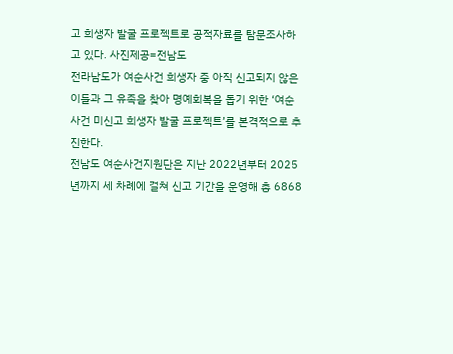고 희생자 발굴 프로젝트로 공적자료를 탐문조사하고 있다. 사진제공=전남도
전라남도가 여순사건 희생자 중 아직 신고되지 않은 이들과 그 유족을 찾아 명예회복을 돕기 위한 ‘여순사건 미신고 희생자 발굴 프로젝트’를 본격적으로 추진한다.
전남도 여순사건지원단은 지난 2022년부터 2025년까지 세 차례에 걸쳐 신고 기간을 운영해 총 6868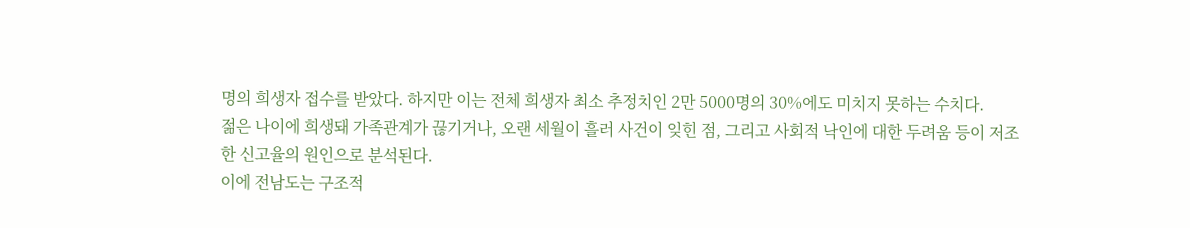명의 희생자 접수를 받았다. 하지만 이는 전체 희생자 최소 추정치인 2만 5000명의 30%에도 미치지 못하는 수치다.
젊은 나이에 희생돼 가족관계가 끊기거나, 오랜 세월이 흘러 사건이 잊힌 점, 그리고 사회적 낙인에 대한 두려움 등이 저조한 신고율의 원인으로 분석된다.
이에 전남도는 구조적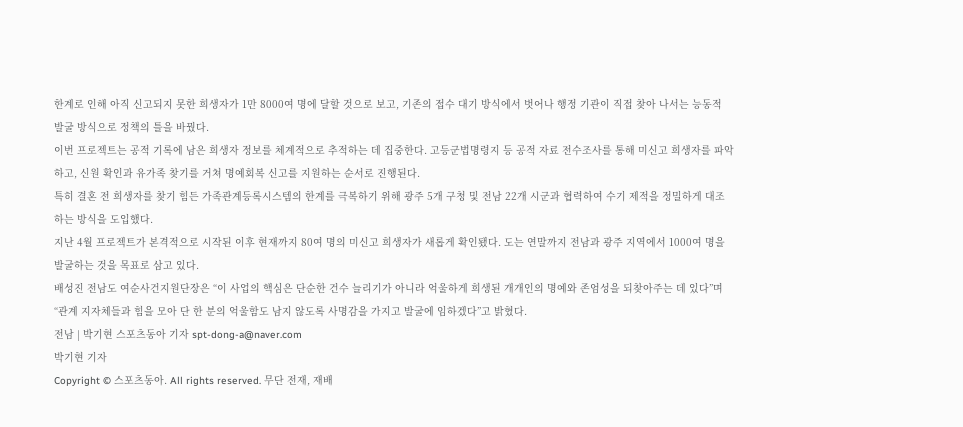한계로 인해 아직 신고되지 못한 희생자가 1만 8000여 명에 달할 것으로 보고, 기존의 접수 대기 방식에서 벗어나 행정 기관이 직접 찾아 나서는 능동적 발굴 방식으로 정책의 틀을 바꿨다.
이번 프로젝트는 공적 기록에 남은 희생자 정보를 체계적으로 추적하는 데 집중한다. 고등군법명령지 등 공적 자료 전수조사를 통해 미신고 희생자를 파악하고, 신원 확인과 유가족 찾기를 거쳐 명예회복 신고를 지원하는 순서로 진행된다.
특히 결혼 전 희생자를 찾기 힘든 가족관계등록시스템의 한계를 극복하기 위해 광주 5개 구청 및 전남 22개 시군과 협력하여 수기 제적을 정밀하게 대조하는 방식을 도입했다.
지난 4월 프로젝트가 본격적으로 시작된 이후 현재까지 80여 명의 미신고 희생자가 새롭게 확인됐다. 도는 연말까지 전남과 광주 지역에서 1000여 명을 발굴하는 것을 목표로 삼고 있다.
배성진 전남도 여순사건지원단장은 “이 사업의 핵심은 단순한 건수 늘리기가 아니라 억울하게 희생된 개개인의 명예와 존엄성을 되찾아주는 데 있다”며 “관계 지자체들과 힘을 모아 단 한 분의 억울함도 남지 않도록 사명감을 가지고 발굴에 임하겠다”고 밝혔다.
전남 | 박기현 스포츠동아 기자 spt-dong-a@naver.com
박기현 기자
Copyright © 스포츠동아. All rights reserved. 무단 전재, 재배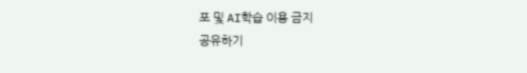포 및 AI학습 이용 금지
공유하기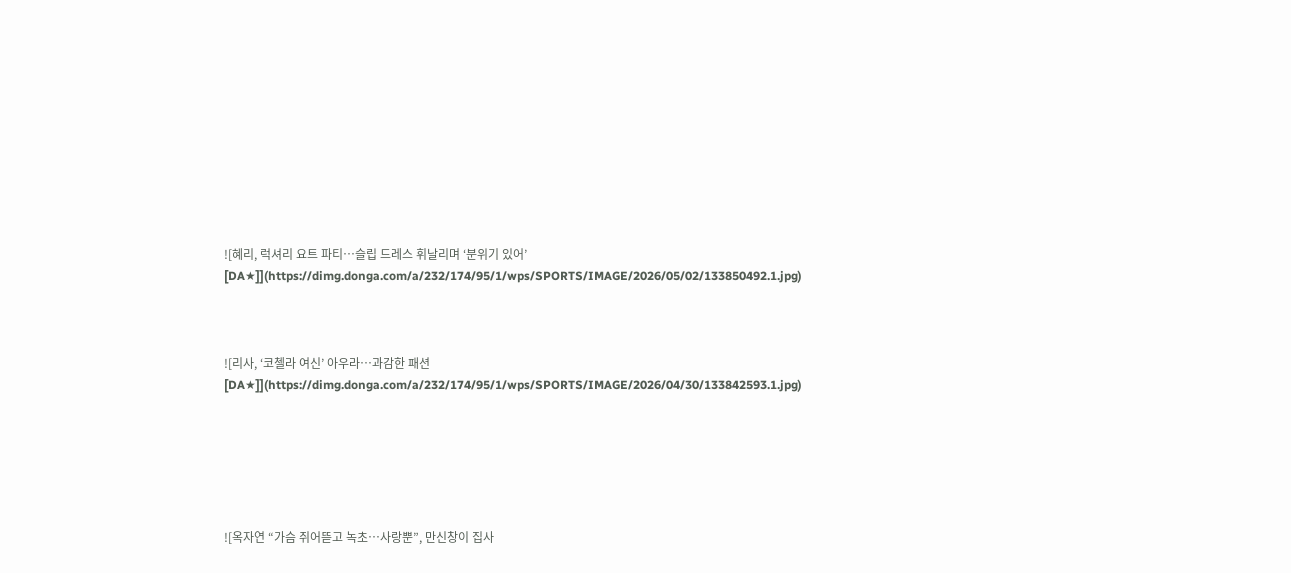![혜리, 럭셔리 요트 파티…슬립 드레스 휘날리며 ‘분위기 있어’ [DA★]](https://dimg.donga.com/a/232/174/95/1/wps/SPORTS/IMAGE/2026/05/02/133850492.1.jpg)



![리사, ‘코첼라 여신’ 아우라…과감한 패션 [DA★]](https://dimg.donga.com/a/232/174/95/1/wps/SPORTS/IMAGE/2026/04/30/133842593.1.jpg)






![옥자연 “가슴 쥐어뜯고 녹초…사랑뿐”, 만신창이 집사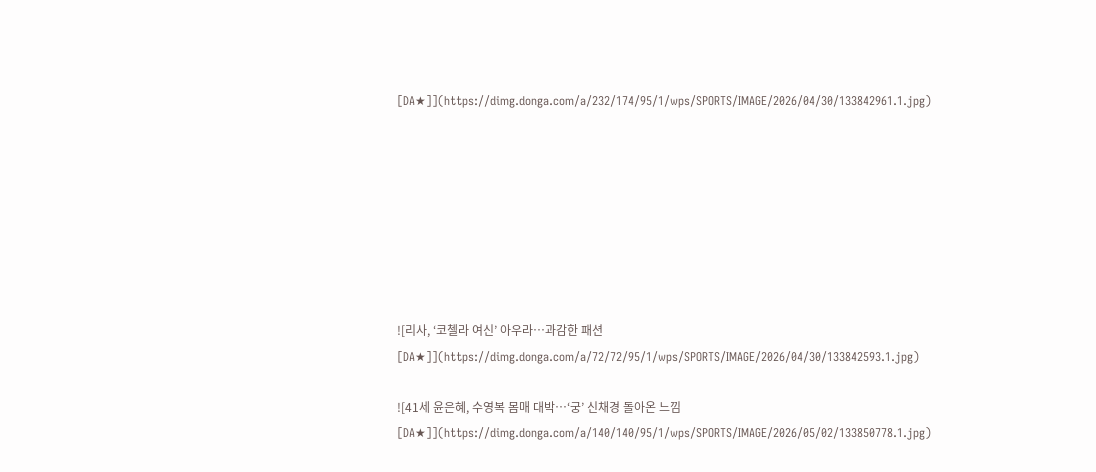[DA★]](https://dimg.donga.com/a/232/174/95/1/wps/SPORTS/IMAGE/2026/04/30/133842961.1.jpg)








![리사, ‘코첼라 여신’ 아우라…과감한 패션 [DA★]](https://dimg.donga.com/a/72/72/95/1/wps/SPORTS/IMAGE/2026/04/30/133842593.1.jpg)

![41세 윤은혜, 수영복 몸매 대박…‘궁’ 신채경 돌아온 느낌 [DA★]](https://dimg.donga.com/a/140/140/95/1/wps/SPORTS/IMAGE/2026/05/02/133850778.1.jpg)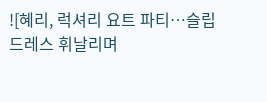![혜리, 럭셔리 요트 파티…슬립 드레스 휘날리며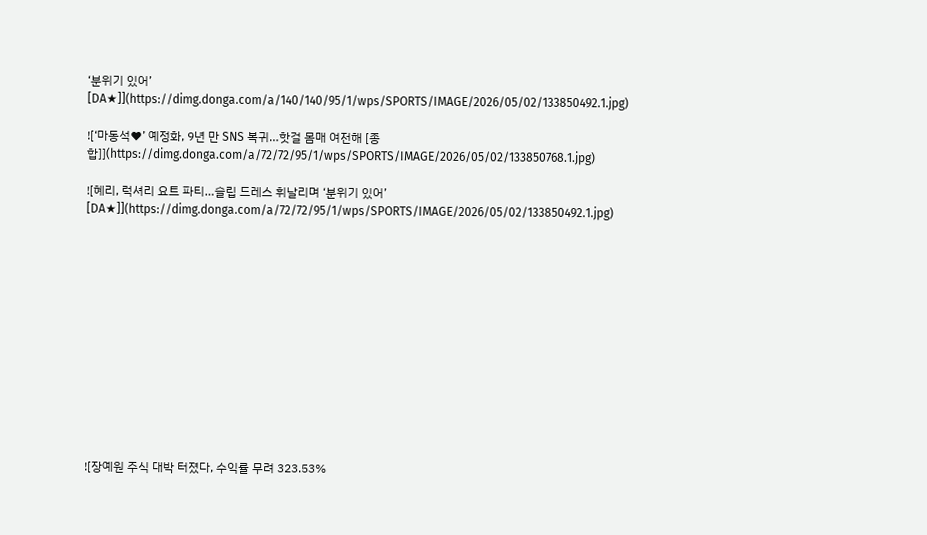‘분위기 있어’ [DA★]](https://dimg.donga.com/a/140/140/95/1/wps/SPORTS/IMAGE/2026/05/02/133850492.1.jpg)

![‘마동석♥’ 예정화, 9년 만 SNS 복귀…핫걸 몸매 여전해 [종합]](https://dimg.donga.com/a/72/72/95/1/wps/SPORTS/IMAGE/2026/05/02/133850768.1.jpg)

![혜리, 럭셔리 요트 파티…슬립 드레스 휘날리며 ‘분위기 있어’ [DA★]](https://dimg.donga.com/a/72/72/95/1/wps/SPORTS/IMAGE/2026/05/02/133850492.1.jpg)













![장예원 주식 대박 터졌다, 수익률 무려 323.53%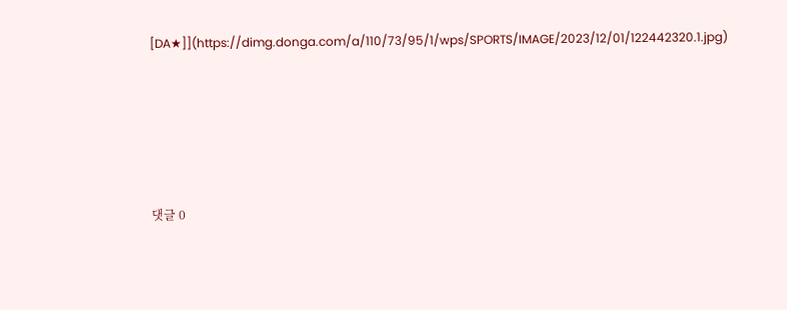[DA★]](https://dimg.donga.com/a/110/73/95/1/wps/SPORTS/IMAGE/2023/12/01/122442320.1.jpg)







댓글 0